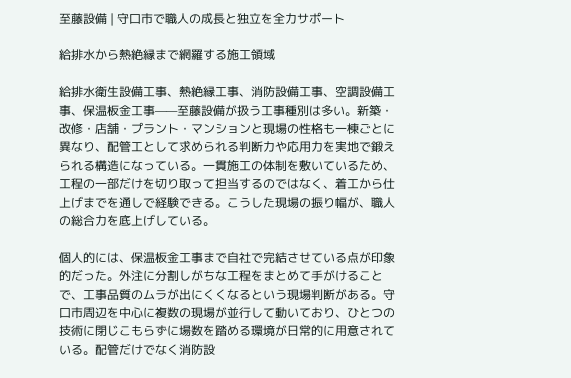至藤設備 | 守口市で職人の成長と独立を全力サポート

給排水から熱絶縁まで網羅する施工領域

給排水衛生設備工事、熱絶縁工事、消防設備工事、空調設備工事、保温板金工事——至藤設備が扱う工事種別は多い。新築・改修・店舗・プラント・マンションと現場の性格も一棟ごとに異なり、配管工として求められる判断力や応用力を実地で鍛えられる構造になっている。一貫施工の体制を敷いているため、工程の一部だけを切り取って担当するのではなく、着工から仕上げまでを通しで経験できる。こうした現場の振り幅が、職人の総合力を底上げしている。

個人的には、保温板金工事まで自社で完結させている点が印象的だった。外注に分割しがちな工程をまとめて手がけることで、工事品質のムラが出にくくなるという現場判断がある。守口市周辺を中心に複数の現場が並行して動いており、ひとつの技術に閉じこもらずに場数を踏める環境が日常的に用意されている。配管だけでなく消防設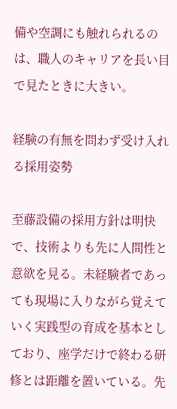備や空調にも触れられるのは、職人のキャリアを長い目で見たときに大きい。

経験の有無を問わず受け入れる採用姿勢

至藤設備の採用方針は明快で、技術よりも先に人間性と意欲を見る。未経験者であっても現場に入りながら覚えていく実践型の育成を基本としており、座学だけで終わる研修とは距離を置いている。先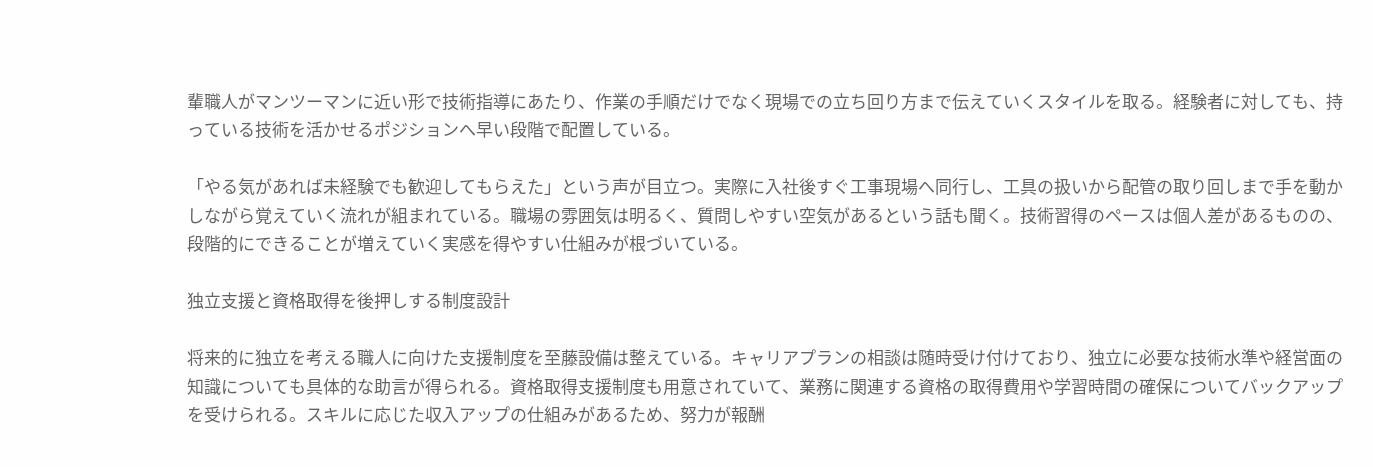輩職人がマンツーマンに近い形で技術指導にあたり、作業の手順だけでなく現場での立ち回り方まで伝えていくスタイルを取る。経験者に対しても、持っている技術を活かせるポジションへ早い段階で配置している。

「やる気があれば未経験でも歓迎してもらえた」という声が目立つ。実際に入社後すぐ工事現場へ同行し、工具の扱いから配管の取り回しまで手を動かしながら覚えていく流れが組まれている。職場の雰囲気は明るく、質問しやすい空気があるという話も聞く。技術習得のペースは個人差があるものの、段階的にできることが増えていく実感を得やすい仕組みが根づいている。

独立支援と資格取得を後押しする制度設計

将来的に独立を考える職人に向けた支援制度を至藤設備は整えている。キャリアプランの相談は随時受け付けており、独立に必要な技術水準や経営面の知識についても具体的な助言が得られる。資格取得支援制度も用意されていて、業務に関連する資格の取得費用や学習時間の確保についてバックアップを受けられる。スキルに応じた収入アップの仕組みがあるため、努力が報酬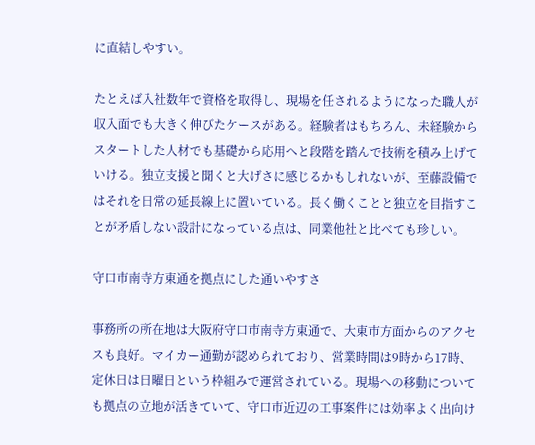に直結しやすい。

たとえば入社数年で資格を取得し、現場を任されるようになった職人が収入面でも大きく伸びたケースがある。経験者はもちろん、未経験からスタートした人材でも基礎から応用へと段階を踏んで技術を積み上げていける。独立支援と聞くと大げさに感じるかもしれないが、至藤設備ではそれを日常の延長線上に置いている。長く働くことと独立を目指すことが矛盾しない設計になっている点は、同業他社と比べても珍しい。

守口市南寺方東通を拠点にした通いやすさ

事務所の所在地は大阪府守口市南寺方東通で、大東市方面からのアクセスも良好。マイカー通勤が認められており、営業時間は9時から17時、定休日は日曜日という枠組みで運営されている。現場への移動についても拠点の立地が活きていて、守口市近辺の工事案件には効率よく出向け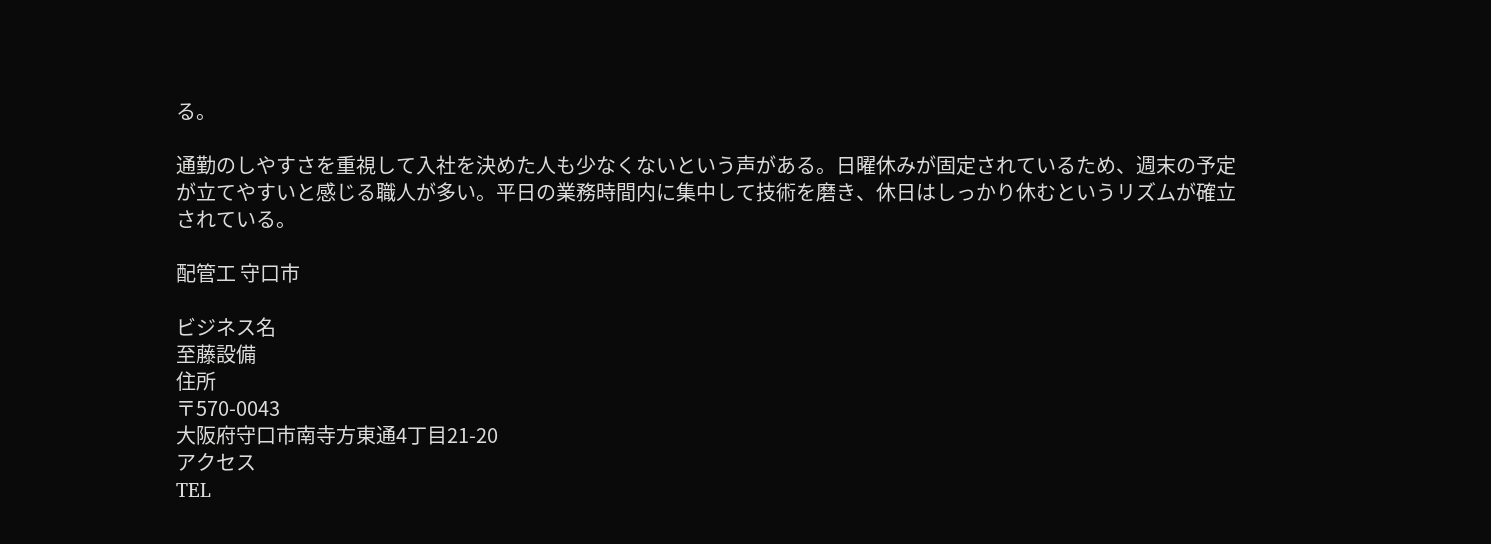る。

通勤のしやすさを重視して入社を決めた人も少なくないという声がある。日曜休みが固定されているため、週末の予定が立てやすいと感じる職人が多い。平日の業務時間内に集中して技術を磨き、休日はしっかり休むというリズムが確立されている。

配管工 守口市

ビジネス名
至藤設備
住所
〒570-0043
大阪府守口市南寺方東通4丁目21-20
アクセス
TEL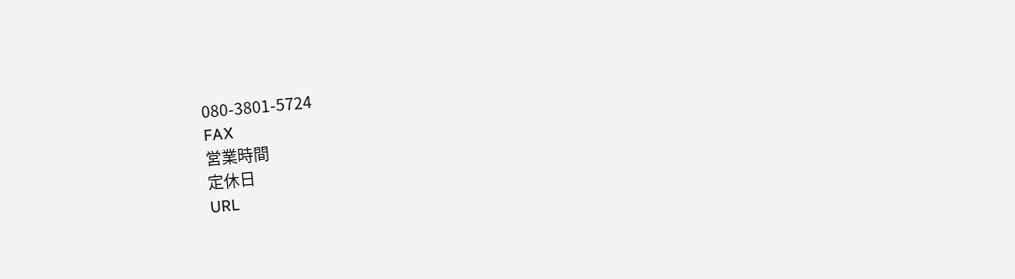080-3801-5724
FAX
営業時間
定休日
URL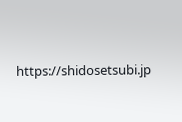https://shidosetsubi.jp